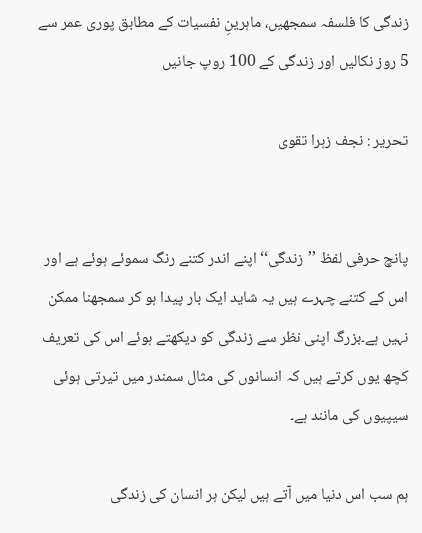زندگی کا فلسفہ سمجھیں، ماہرینِ نفسیات کے مطابق پوری عمر سے 5 روز نکالیں اور زندگی کے 100 روپ جانیں

تحریر : نجف زہرا تقوی


پانچ حرفی لفظ ’’زندگی‘‘اپنے اندر کتنے رنگ سموئے ہوئے ہے اور اس کے کتنے چہرے ہیں یہ شاید ایک بار پیدا ہو کر سمجھنا ممکن نہیں ہے۔بزرگ اپنی نظر سے زندگی کو دیکھتے ہوئے اس کی تعریف کچھ یوں کرتے ہیں کہ انسانوں کی مثال سمندر میں تیرتی ہوئی سیپیوں کی مانند ہے۔

ہم سب اس دنیا میں آتے ہیں لیکن ہر انسان کی زندگی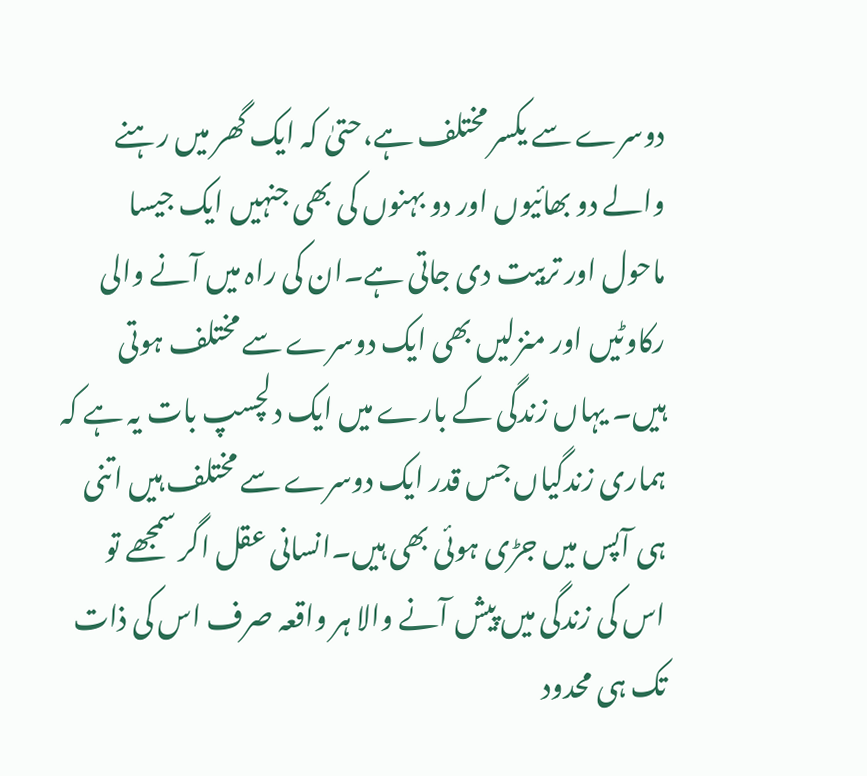دوسرے سے یکسر مختلف ہے،حتیٰ کہ ایک گھر میں رہنے والے دو بھائیوں اور دو بہنوں کی بھی جنہیں ایک جیسا ماحول اور تربیت دی جاتی ہے۔ان کی راہ میں آنے والی رکاوٹیں اور منزلیں بھی ایک دوسرے سے مختلف ہوتی ہیں۔ یہاں زندگی کے بارے میں ایک دلچسپ بات یہ ہے کہ ہماری زندگیاں جس قدر ایک دوسرے سے مختلف ہیں اتنی ہی آپس میں جڑی ہوئی بھی ہیں۔انسانی عقل اگر سمجھے تو اس کی زندگی میں پیش آنے والا ہر واقعہ صرف اس کی ذات تک ہی محدود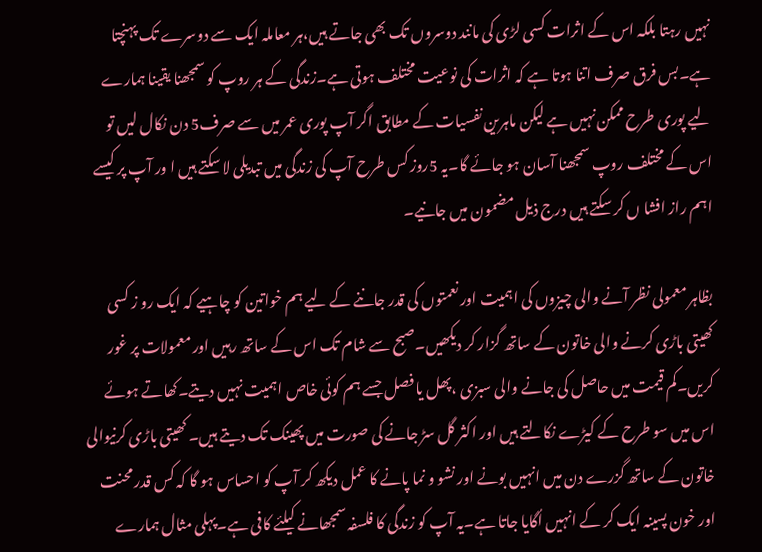نہیں رہتا بلکہ اس کے اثرات کسی لڑی کی مانند دوسروں تک بھی جاتے ہیں،ہر معاملہ ایک سے دوسرے تک پہنچتا ہے۔بس فرق صرف اتنا ہوتا ہے کہ اثرات کی نوعیت مختلف ہوتی ہے۔زندگی کے ہر روپ کو سمجھنا یقینا ہمارے لیے پوری طرح ممکن نہیں ہے لیکن ماہرین نفسیات کے مطابق اگر آپ پوری عمر میں سے صرف5 دن نکال لیں تو اس کے مختلف روپ سمجھنا آسان ہو جائے گا۔یہ 5روز کس طرح آپ کی زندگی میں تبدیلی لا سکتے ہیں ا ور آپ پر کیسے اہم راز افشا ں کر سکتے ہیں درج ذیل مضمون میں جانیے۔

بظاہر معمولی نظر آنے والی چیزوں کی اہمیت اور نعمتوں کی قدر جاننے کے لیے ہم خواتین کو چاہیے کہ ایک رو ز کسی کھیتی باڑی کرنے والی خاتون کے ساتھ گزار کر دیکھیں۔صبح سے شام تک اس کے ساتھ رہیں اور معمولات پر غور کریں۔کم قیمت میں حاصل کی جانے والی سبزی ،پھل یا فصل جسے ہم کوئی خاص اہمیت نہیں دیتے۔کھاتے ہوئے اس میں سو طرح کے کیڑے نکالتے ہیں اور اکثر گل سڑ جانے کی صورت میں پھینک تک دیتے ہیں۔ کھیتی باڑی کرنیوالی خاتون کے ساتھ گزرے دن میں انہیں بونے اور نشو و نما پانے کا عمل دیکھ کر آپ کو احساس ہو گا کہ کس قدر محنت اور خون پسینہ ایک کر کے انہیں اُگایا جاتا ہے۔یہ آپ کو زندگی کا فلسفہ سمجھانے کیلئے کافی ہے۔پہلی مثال ہمارے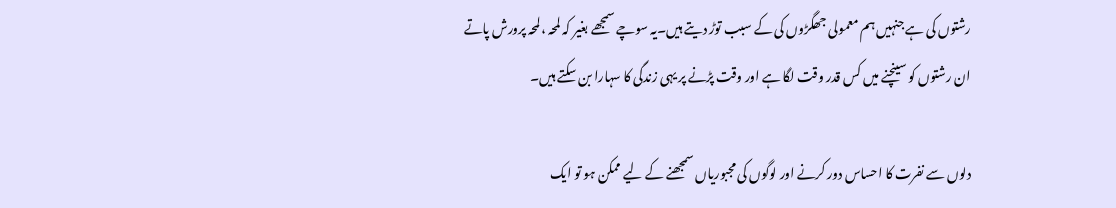رشتوں کی ہے جنہیں ہم معمولی جھگڑوں کی کے سبب توڑ دیتے ہیں۔یہ سوچے سمجھے بغیر کہ لمحہ ،لمحہ پرورش پاتے ان رشتوں کو سینچنے میں کس قدر وقت لگا ہے اور وقت پڑنے پر یہی زندگی کا سہارا بن سکتے ہیں۔

دلوں سے نفرت کا احساس دور کرنے اور لوگوں کی مجبوریاں سمجھنے کے لیے ممکن ہو تو ایک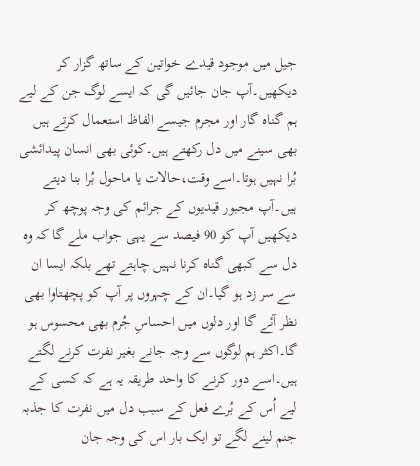جیل میں موجود قیدے خواتین کے ساتھ گزار کر دیکھیں۔آپ جان جائیں گی کہ ایسے لوگ جن کے لیے ہم گناہ گار اور مجرم جیسے الفاظ استعمال کرتے ہیں بھی سینے میں دل رکھتے ہیں۔کوئی بھی انسان پیدائشی بُرا نہیں ہوتا۔اسے وقت،حالات یا ماحول بُرا بنا دیتے ہیں۔آپ مجبور قیدیوں کے جرائم کی وجہ پوچھ کر دیکھیں آپ کو 90 فیصد سے یہی جواب ملے گا کہ وہ دل سے کبھی گناہ کرنا نہیں چاہتے تھے بلکہ ایسا ان سے سر زد ہو گیا۔ان کے چہروں پر آپ کو پچھتاوا بھی نظر آئے گا اور دلوں میں احساسِ جُرم بھی محسوس ہو گا۔اکثر ہم لوگوں سے وجہ جانے بغیر نفرت کرنے لگتے ہیں۔اسے دور کرنے کا واحد طریقہ یہ ہے کہ کسی کے لیے اُس کے بُرے فعل کے سبب دل میں نفرت کا جذبہ جنم لینے لگے تو ایک بار اس کی وجہ جان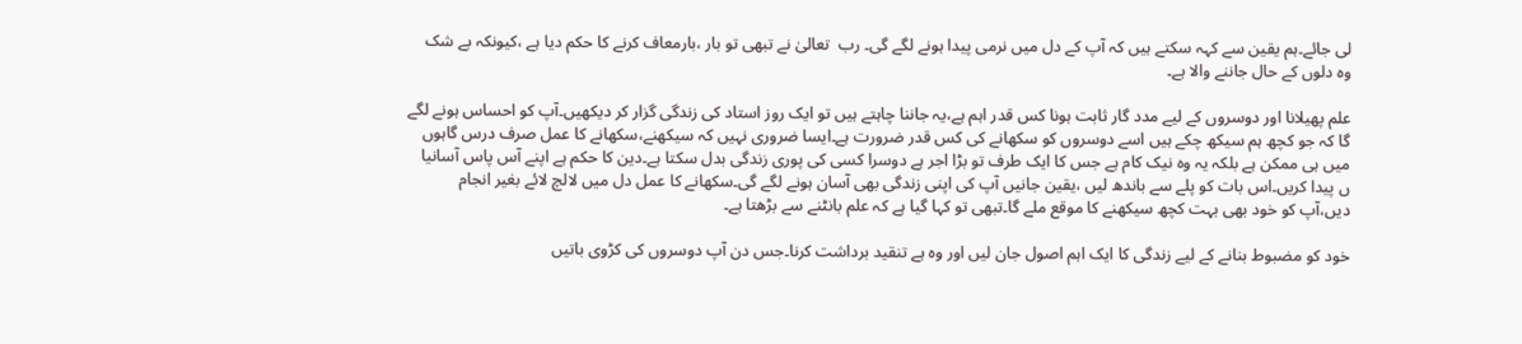لی جائے۔ہم یقین سے کہہ سکتے ہیں کہ آپ کے دل میں نرمی پیدا ہونے لگے گی۔ رب  تعالیٰ نے تبھی تو بار ،بارمعاف کرنے کا حکم دیا ہے ،کیونکہ بے شک وہ دلوں کے حال جاننے والا ہے۔

علم پھیلانا اور دوسروں کے لیے مدد گار ثابت ہونا کس قدر اہم ہے،یہ جاننا چاہتے ہیں تو ایک روز استاد کی زندگی گزار کر دیکھیں۔آپ کو احساس ہونے لگے گا کہ جو کچھ ہم سیکھ چکے ہیں اسے دوسروں کو سکھانے کی کس قدر ضرورت ہے۔ایسا ضروری نہیں کہ سیکھنے،سکھانے کا عمل صرف درس گاہوں میں ہی ممکن ہے بلکہ یہ وہ نیک کام ہے جس کا ایک طرف تو بڑا اجر ہے دوسرا کسی کی پوری زندگی بدل سکتا ہے۔دین کا حکم ہے اپنے آس پاس آسانیا ں پیدا کریں۔اس بات کو پلے سے باندھ لیں ،یقین جانیں آپ کی اپنی زندگی بھی آسان ہونے لگے گی۔سکھانے کا عمل دل میں لالچ لائے بغیر انجام دیں،آپ کو خود بھی بہت کچھ سیکھنے کا موقع ملے گا۔تبھی تو کہا گیا ہے کہ علم بانٹنے سے بڑھتا ہے۔

خود کو مضبوط بنانے کے لیے زندگی کا ایک اہم اصول جان لیں اور وہ ہے تنقید برداشت کرنا۔جس دن آپ دوسروں کی کڑوی باتیں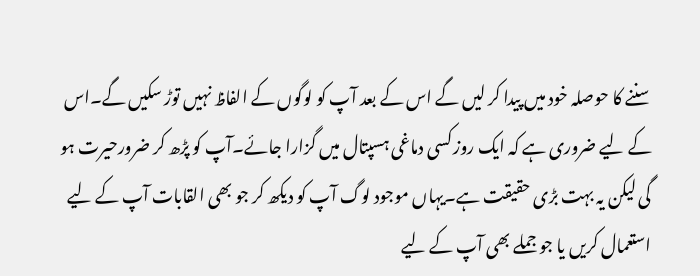سننے کا حوصلہ خود میں پیدا کر لیں گے اس کے بعد آپ کو لوگوں کے الفاظ نہیں توڑ سکیں گے۔اس کے لیے ضروری ہے کہ ایک روز کسی دماغی ہسپتال میں گزارا جائے۔آپ کو پڑھ کر ضرورحیرت ہو گی لیکن یہ بہت بڑی حقیقت ہے۔یہاں موجود لوگ آپ کو دیکھ کر جو بھی القابات آپ کے لیے استعمال کریں یا جو جملے بھی آپ کے لیے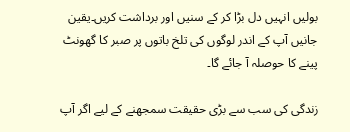بولیں انہیں دل بڑا کر کے سنیں اور برداشت کریں۔یقین جانیں آپ کے اندر لوگوں کی تلخ باتوں پر صبر کا گھونٹ پینے کا حوصلہ آ جائے گا۔

زندگی کی سب سے بڑی حقیقت سمجھنے کے لیے اگر آپ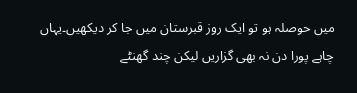میں حوصلہ ہو تو ایک روز قبرستان میں جا کر دیکھیں۔یہاں چاہے پورا دن نہ بھی گزاریں لیکن چند گھنٹے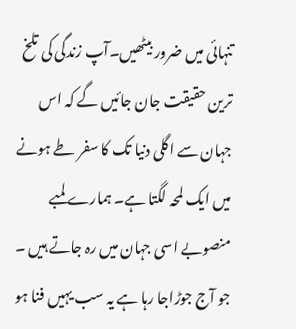تنہائی میں ضرور بیٹھیں۔آپ زندگی کی تلخ ترین حقیقت جان جائیں گے کہ اس جہان سے اگلی دنیا تک کا سفر طے ہونے میں ایک لمحہ لگتا ہے۔ ہمارے لمبے منصوبے اسی جہان میں رہ جاتے ہیں ۔ جو آج جوڑاجا رہا ہے یہ سب یہیں فنا ہو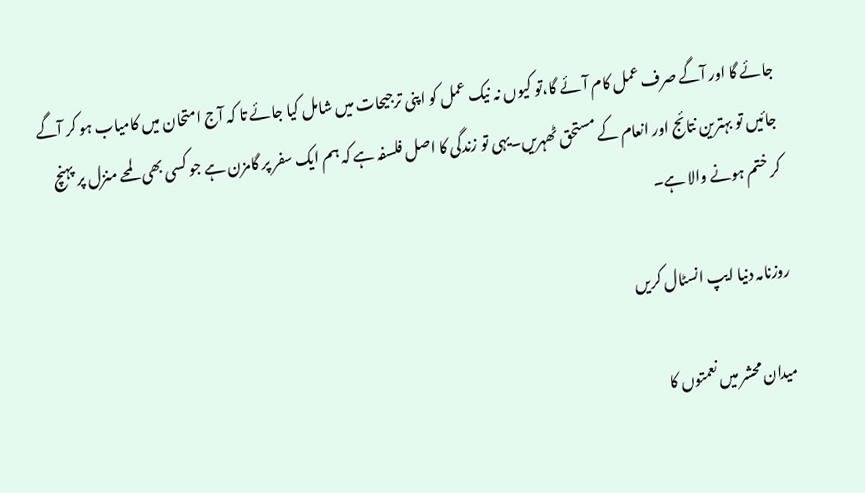جائے گا اور آگے صرف عمل کام آئے گا،تو کیوں نہ نیک عمل کو اپنی ترجیحات میں شامل کیا جائے تا کہ آج امتحان میں کامیاب ہو کر آگے جائیں تو بہترین نتائج اور انعام کے مستحق ٹھہریں۔یہی تو زندگی کا اصل فلسفہ ہے کہ ہم ایک سفر پر گامزن ہے جو کسی بھی لمحے منزل پر پہنچ کر ختم ہونے والا ہے۔

روزنامہ دنیا ایپ انسٹال کریں

میدان محشر میں نعمتوں کا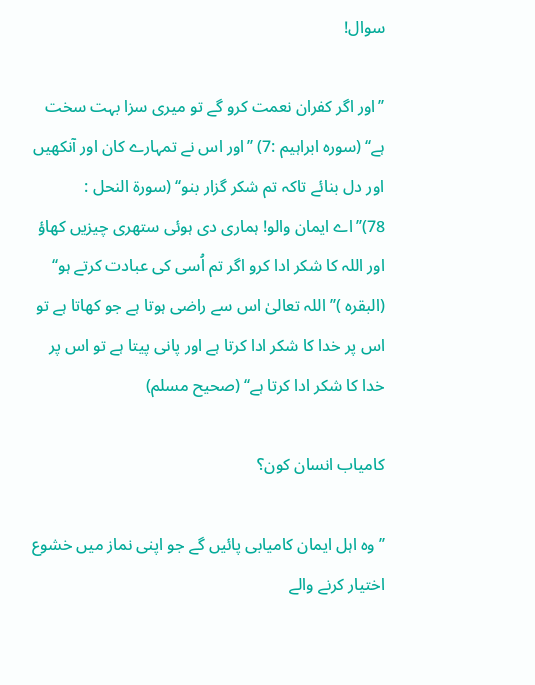سوال!

’’اور اگر کفران نعمت کرو گے تو میری سزا بہت سخت ہے‘‘ (سورہ ابراہیم :7) ’’اور اس نے تمہارے کان اور آنکھیں اور دل بنائے تاکہ تم شکر گزار بنو‘‘ (سورۃ النحل : 78)’’اے ایمان والو! ہماری دی ہوئی ستھری چیزیں کھاؤ اور اللہ کا شکر ادا کرو اگر تم اُسی کی عبادت کرتے ہو‘‘ (البقرہ )’’اللہ تعالیٰ اس سے راضی ہوتا ہے جو کھاتا ہے تو اس پر خدا کا شکر ادا کرتا ہے اور پانی پیتا ہے تو اس پر خدا کا شکر ادا کرتا ہے‘‘ (صحیح مسلم)

کامیاب انسان کون؟

’’وہ اہل ایمان کامیابی پائیں گے جو اپنی نماز میں خشوع اختیار کرنے والے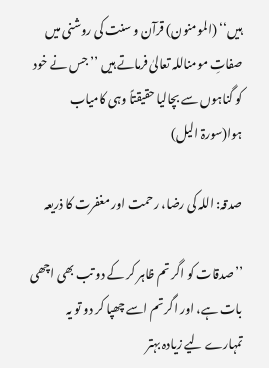ہیں‘‘ (المومنون) قرآن و سنت کی روشنی میں صفاتِ مومناللہ تعالیٰ فرماتے ہیں ’’جس نے خود کو گناہوں سے بچالیا حقیقتاً وہی کامیاب ہوا(سورۃ الیل)

صدقہ: اللہ کی رضا، رحمت اور مغفرت کا ذریعہ

’’صدقات کو اگر تم ظاہر کر کے دو تب بھی اچھی بات ہے، اور اگر تم اسے چھپا کر دو تو یہ تمہارے لیے زیادہ بہتر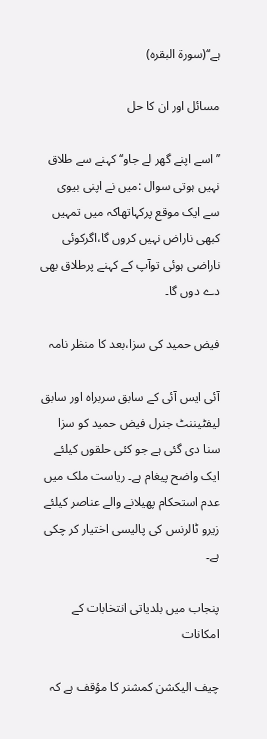ہے‘‘(سورۃ البقرہ)

مسائل اور ان کا حل

’’اسے اپنے گھر لے جاو‘‘ کہنے سے طلاق نہیں ہوتی سوال :میں نے اپنی بیوی سے ایک موقع پرکہاتھاکہ میں تمہیں کبھی ناراض نہیں کروں گا،اگرکوئی ناراضی ہوئی توآپ کے کہنے پرطلاق بھی دے دوں گا۔

فیض حمید کی سزا،بعد کا منظر نامہ

آئی ایس آئی کے سابق سربراہ اور سابق لیفٹیننٹ جنرل فیض حمید کو سزا سنا دی گئی ہے جو کئی حلقوں کیلئے ایک واضح پیغام ہے۔ ریاست ملک میں عدم استحکام پھیلانے والے عناصر کیلئے زیرو ٹالرنس کی پالیسی اختیار کر چکی ہے۔

پنجاب میں بلدیاتی انتخابات کے امکانات

چیف الیکشن کمشنر کا مؤقف ہے کہ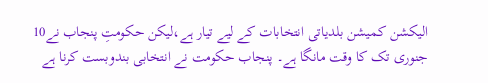الیکشن کمیشن بلدیاتی انتخابات کے لیے تیار ہے،لیکن حکومتِ پنجاب نے10 جنوری تک کا وقت مانگا ہے۔ پنجاب حکومت نے انتخابی بندوبست کرنا ہے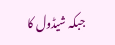جبکہ شیڈول کا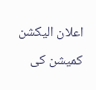اعلان الیکشن کمیشن کی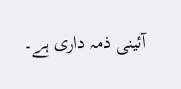آئینی ذمہ داری ہے۔